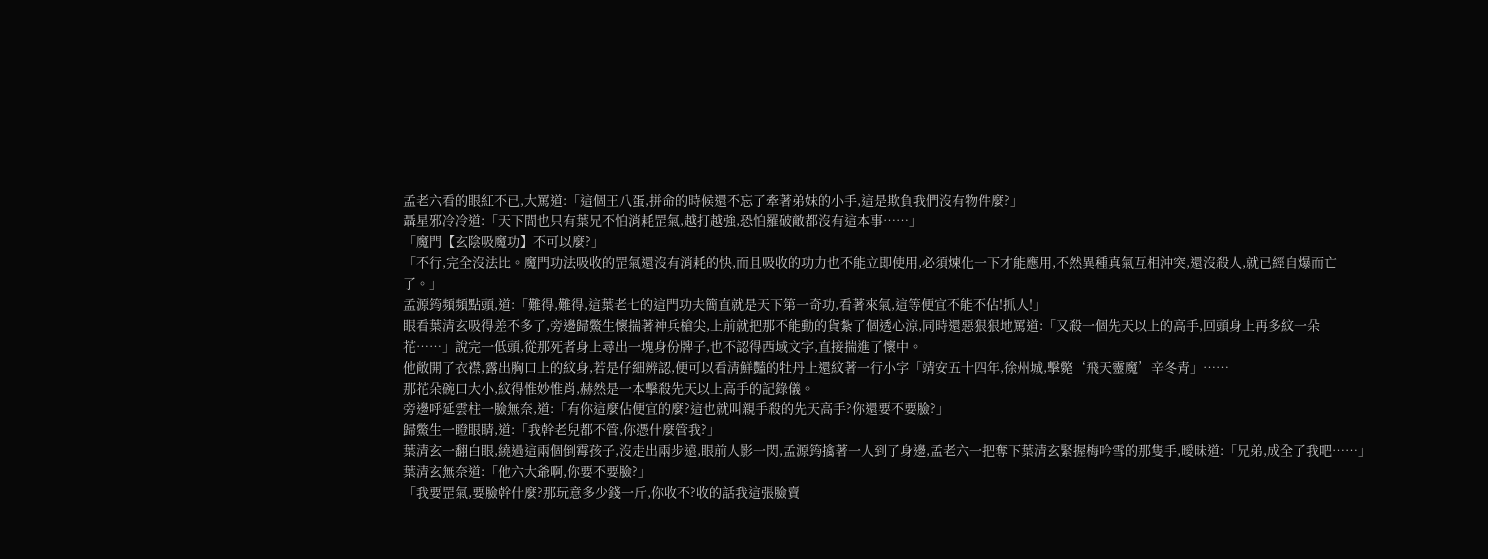孟老六看的眼紅不已,大罵道:「這個王八蛋,拼命的時候還不忘了牽著弟妹的小手,這是欺負我們沒有物件麼?」
聶星邪冷冷道:「天下間也只有葉兄不怕消耗罡氣,越打越強,恐怕羅破敵都沒有這本事……」
「魔門【玄陰吸魔功】不可以麼?」
「不行,完全沒法比。魔門功法吸收的罡氣還沒有消耗的快,而且吸收的功力也不能立即使用,必須煉化一下才能應用,不然異種真氣互相沖突,還沒殺人,就已經自爆而亡了。」
孟源筠頻頻點頭,道:「難得,難得,這葉老七的這門功夫簡直就是天下第一奇功,看著來氣,這等便宜不能不佔!抓人!」
眼看葉清玄吸得差不多了,旁邊歸鱉生懷揣著神兵槍尖,上前就把那不能動的貨紮了個透心涼,同時還惡狠狠地罵道:「又殺一個先天以上的高手,回頭身上再多紋一朵花……」說完一低頭,從那死者身上尋出一塊身份牌子,也不認得西域文字,直接揣進了懷中。
他敞開了衣襟,露出胸口上的紋身,若是仔細辨認,便可以看清鮮豔的牡丹上還紋著一行小字「靖安五十四年,徐州城,擊斃‘飛天靈魔’辛冬青」……
那花朵碗口大小,紋得惟妙惟肖,赫然是一本擊殺先天以上高手的記錄儀。
旁邊呼延雲柱一臉無奈,道:「有你這麼佔便宜的麼?這也就叫親手殺的先天高手?你還要不要臉?」
歸鱉生一瞪眼睛,道:「我幹老兒都不管,你憑什麼管我?」
葉清玄一翻白眼,繞過這兩個倒霉孩子,沒走出兩步遠,眼前人影一閃,孟源筠擒著一人到了身邊,孟老六一把奪下葉清玄緊握梅吟雪的那隻手,曖昧道:「兄弟,成全了我吧……」
葉清玄無奈道:「他六大爺啊,你要不要臉?」
「我要罡氣,要臉幹什麼?那玩意多少錢一斤,你收不?收的話我這張臉賣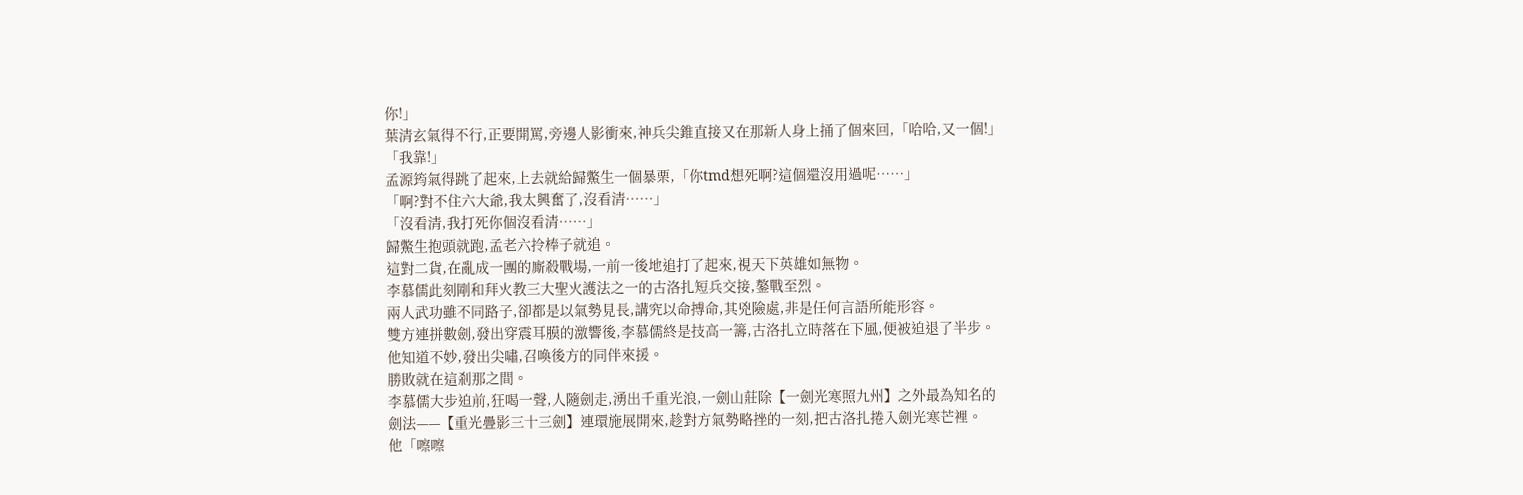你!」
葉清玄氣得不行,正要開罵,旁邊人影衝來,神兵尖錐直接又在那新人身上捅了個來回,「哈哈,又一個!」
「我靠!」
孟源筠氣得跳了起來,上去就給歸鱉生一個暴栗,「你tmd想死啊?這個還沒用過呢……」
「啊?對不住六大爺,我太興奮了,沒看清……」
「沒看清,我打死你個沒看清……」
歸鱉生抱頭就跑,孟老六拎棒子就追。
這對二貨,在亂成一團的廝殺戰場,一前一後地追打了起來,視天下英雄如無物。
李慕儒此刻剛和拜火教三大聖火護法之一的古洛扎短兵交接,鏊戰至烈。
兩人武功雖不同路子,卻都是以氣勢見長,講究以命搏命,其兇險處,非是任何言語所能形容。
雙方連拼數劍,發出穿震耳膜的激響後,李慕儒終是技高一籌,古洛扎立時落在下風,便被迫退了半步。他知道不妙,發出尖嘯,召喚後方的同伴來援。
勝敗就在這剎那之間。
李慕儒大步迫前,狂喝一聲,人隨劍走,湧出千重光浪,一劍山莊除【一劍光寒照九州】之外最為知名的劍法——【重光疊影三十三劍】連環施展開來,趁對方氣勢略挫的一刻,把古洛扎捲入劍光寒芒裡。
他「嚓嚓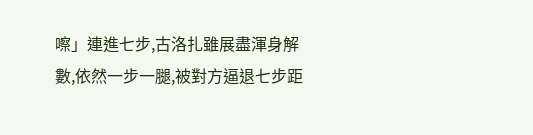嚓」連進七步,古洛扎雖展盡渾身解數,依然一步一腿,被對方逼退七步距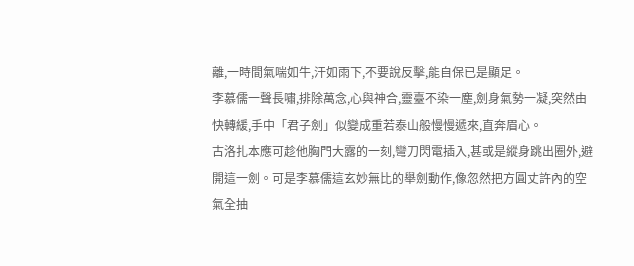離,一時間氣喘如牛,汗如雨下,不要說反擊,能自保已是顯足。
李慕儒一聲長嘯,排除萬念,心與神合,靈臺不染一塵,劍身氣勢一凝,突然由快轉緩,手中「君子劍」似變成重若泰山般慢慢遞來,直奔眉心。
古洛扎本應可趁他胸門大露的一刻,彎刀閃電插入,甚或是縱身跳出圈外,避開這一劍。可是李慕儒這玄妙無比的舉劍動作,像忽然把方圓丈許內的空氣全抽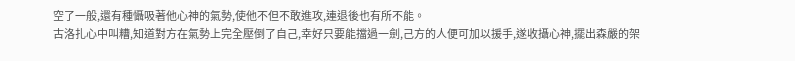空了一般,還有種懾吸著他心神的氣勢,使他不但不敢進攻,連退後也有所不能。
古洛扎心中叫糟,知道對方在氣勢上完全壓倒了自己,幸好只要能擋過一劍,己方的人便可加以援手,遂收攝心神,擺出森嚴的架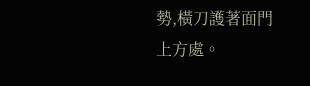勢,橫刀護著面門上方處。